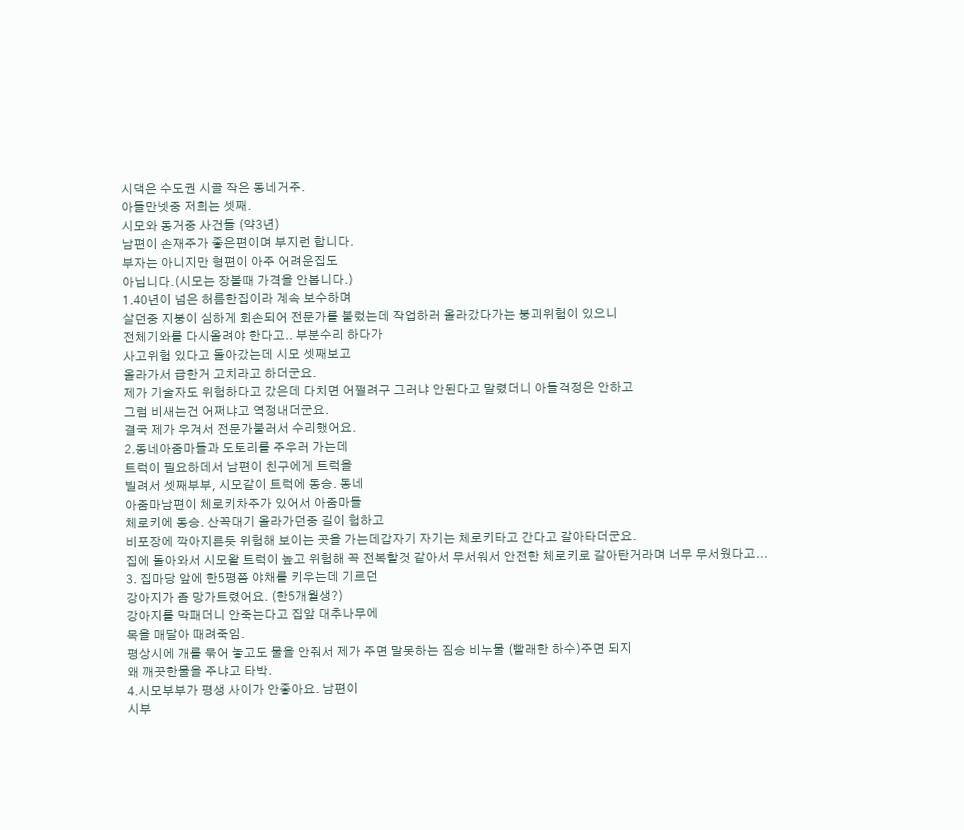시댁은 수도권 시골 작은 동네거주.
아들만넷중 저희는 셋째.
시모와 동거중 사건들 (약3년)
남편이 손재주가 좋은편이며 부지런 합니다.
부자는 아니지만 형편이 아주 어려운집도
아닙니다.(시모는 장볼때 가격을 안봅니다.)
1.40년이 넘은 허름한집이라 계속 보수하며
살던중 지붕이 심하게 회손되어 전문가를 불렀는데 작업하러 올라갔다가는 붕괴위험이 있으니
전체기와를 다시올려야 한다고.. 부분수리 하다가
사고위험 있다고 돌아갔는데 시모 셋째보고
올라가서 급한거 고치라고 하더군요.
제가 기술자도 위험하다고 갔은데 다치면 어쩔려구 그러냐 안된다고 말렸더니 아들걱정은 안하고
그럼 비새는건 어쩌냐고 역정내더군요.
결국 제가 우겨서 전문가불러서 수리했어요.
2.동네아줌마들과 도토리를 주우러 가는데
트럭이 필요하데서 남편이 친구에게 트럭을
빌려서 셋째부부, 시모같이 트럭에 동승. 동네
아줌마남편이 체로키차주가 있어서 아줌마들
체로키에 동승. 산꼭대기 올라가던중 길이 험하고
비포장에 깍아지른듯 위험해 보이는 곳을 가는데갑자기 자기는 체로키타고 간다고 갈아타더군요.
집에 돌아와서 시모왈 트럭이 높고 위험해 꼭 전복할것 같아서 무서워서 안전한 체로키로 갈아탄거라며 너무 무서웠다고...
3. 집마당 앞에 한5평쯤 야채를 키우는데 기르던
강아지가 좀 망가트렸어요. (한5개월생?)
강아지를 막패더니 안죽는다고 집앞 대추나무에
목을 매달아 때려죽임.
평상시에 개를 묶어 놓고도 물을 안줘서 제가 주면 말못하는 짐승 비누물 (빨래한 하수)주면 되지
왜 깨끗한물을 주냐고 타박.
4.시모부부가 평생 사이가 안좋아요. 남편이
시부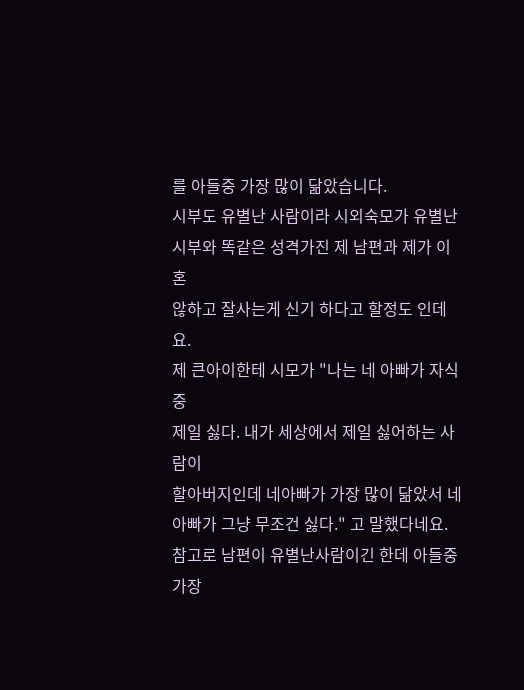를 아들중 가장 많이 닮았습니다.
시부도 유별난 사람이라 시외숙모가 유별난
시부와 똑같은 성격가진 제 남편과 제가 이혼
않하고 잘사는게 신기 하다고 할정도 인데요.
제 큰아이한테 시모가 "나는 네 아빠가 자식중
제일 싫다. 내가 세상에서 제일 싫어하는 사람이
할아버지인데 네아빠가 가장 많이 닮았서 네아빠가 그냥 무조건 싫다." 고 말했다네요.
참고로 남편이 유별난사람이긴 한데 아들중
가장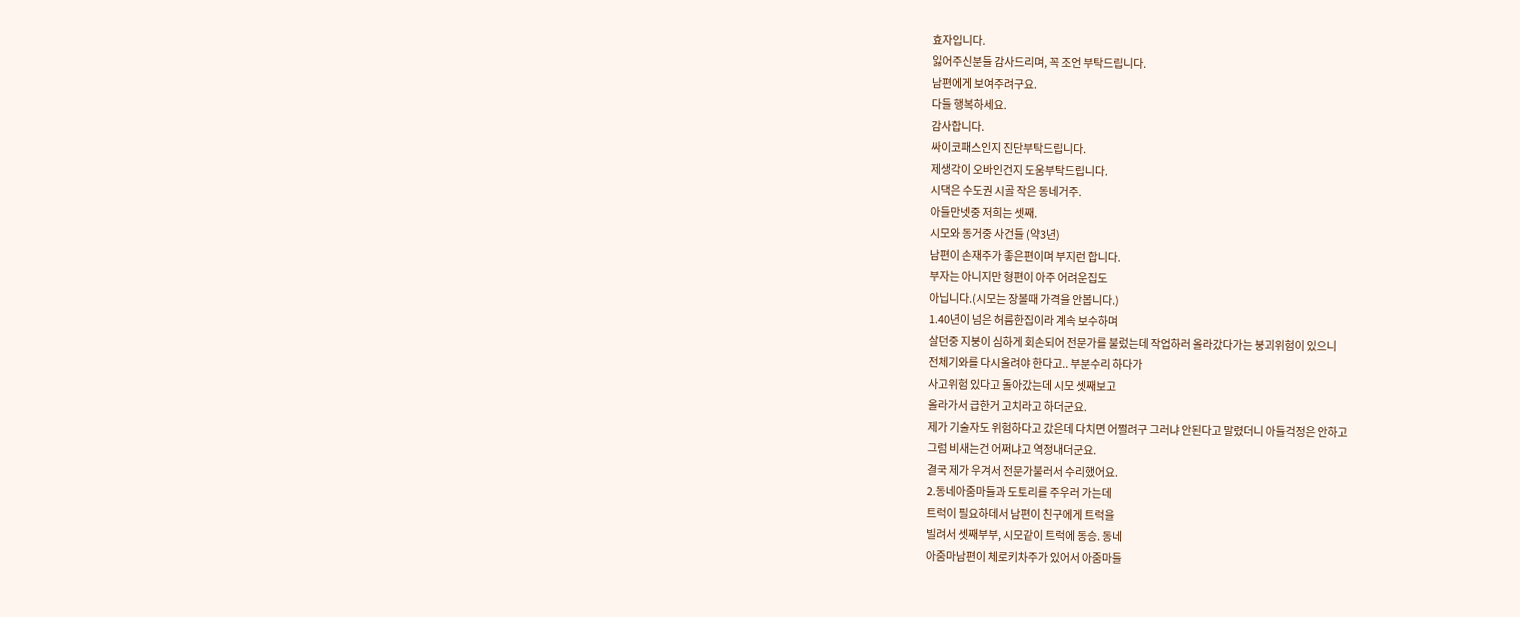효자입니다.
잃어주신분들 감사드리며, 꼭 조언 부탁드립니다.
남편에게 보여주려구요.
다들 행복하세요.
감사합니다.
싸이코패스인지 진단부탁드립니다.
제생각이 오바인건지 도움부탁드립니다.
시댁은 수도권 시골 작은 동네거주.
아들만넷중 저희는 셋째.
시모와 동거중 사건들 (약3년)
남편이 손재주가 좋은편이며 부지런 합니다.
부자는 아니지만 형편이 아주 어려운집도
아닙니다.(시모는 장볼때 가격을 안봅니다.)
1.40년이 넘은 허름한집이라 계속 보수하며
살던중 지붕이 심하게 회손되어 전문가를 불렀는데 작업하러 올라갔다가는 붕괴위험이 있으니
전체기와를 다시올려야 한다고.. 부분수리 하다가
사고위험 있다고 돌아갔는데 시모 셋째보고
올라가서 급한거 고치라고 하더군요.
제가 기술자도 위험하다고 갔은데 다치면 어쩔려구 그러냐 안된다고 말렸더니 아들걱정은 안하고
그럼 비새는건 어쩌냐고 역정내더군요.
결국 제가 우겨서 전문가불러서 수리했어요.
2.동네아줌마들과 도토리를 주우러 가는데
트럭이 필요하데서 남편이 친구에게 트럭을
빌려서 셋째부부, 시모같이 트럭에 동승. 동네
아줌마남편이 체로키차주가 있어서 아줌마들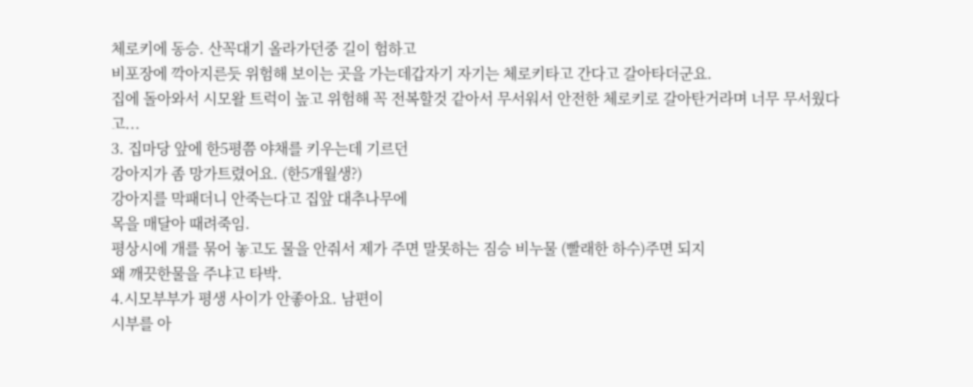체로키에 동승. 산꼭대기 올라가던중 길이 험하고
비포장에 깍아지른듯 위험해 보이는 곳을 가는데갑자기 자기는 체로키타고 간다고 갈아타더군요.
집에 돌아와서 시모왈 트럭이 높고 위험해 꼭 전복할것 같아서 무서워서 안전한 체로키로 갈아탄거라며 너무 무서웠다고...
3. 집마당 앞에 한5평쯤 야채를 키우는데 기르던
강아지가 좀 망가트렸어요. (한5개월생?)
강아지를 막패더니 안죽는다고 집앞 대추나무에
목을 매달아 때려죽임.
평상시에 개를 묶어 놓고도 물을 안줘서 제가 주면 말못하는 짐승 비누물 (빨래한 하수)주면 되지
왜 깨끗한물을 주냐고 타박.
4.시모부부가 평생 사이가 안좋아요. 남편이
시부를 아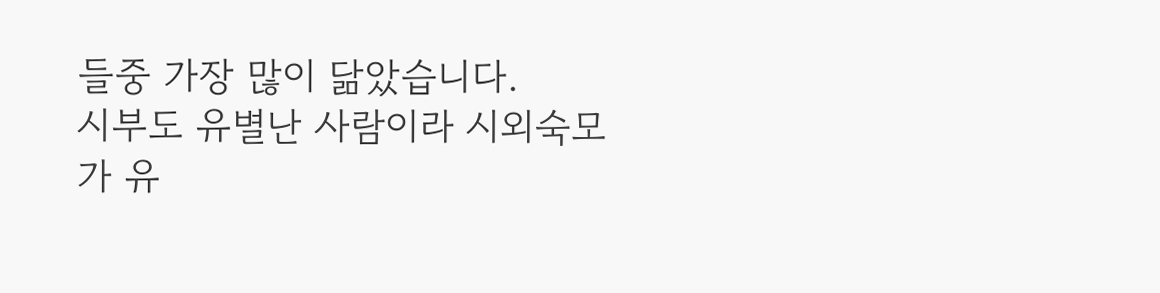들중 가장 많이 닮았습니다.
시부도 유별난 사람이라 시외숙모가 유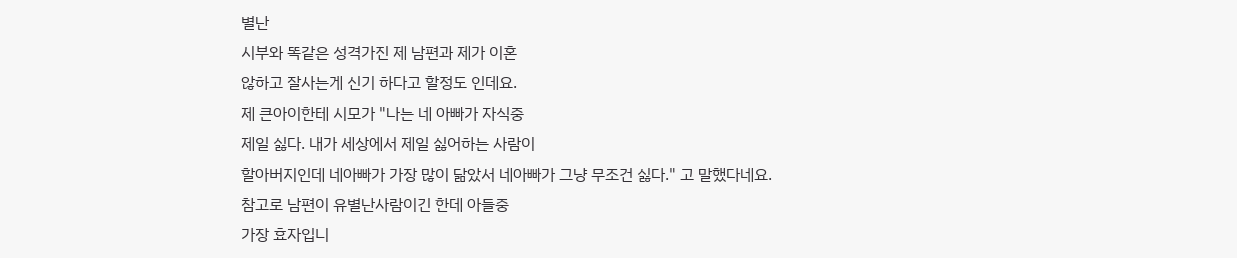별난
시부와 똑같은 성격가진 제 남편과 제가 이혼
않하고 잘사는게 신기 하다고 할정도 인데요.
제 큰아이한테 시모가 "나는 네 아빠가 자식중
제일 싫다. 내가 세상에서 제일 싫어하는 사람이
할아버지인데 네아빠가 가장 많이 닮았서 네아빠가 그냥 무조건 싫다." 고 말했다네요.
참고로 남편이 유별난사람이긴 한데 아들중
가장 효자입니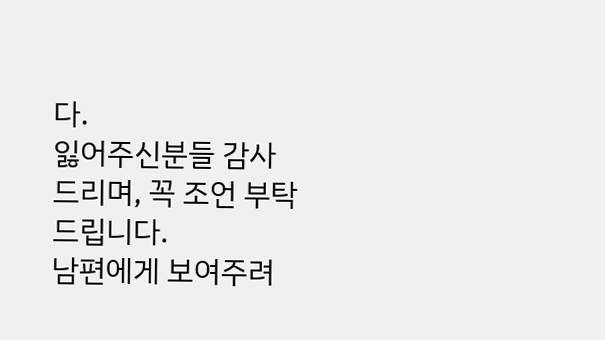다.
잃어주신분들 감사드리며, 꼭 조언 부탁드립니다.
남편에게 보여주려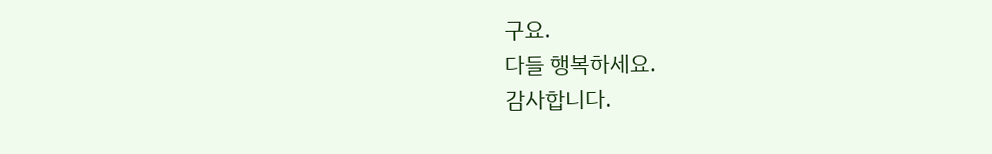구요.
다들 행복하세요.
감사합니다.